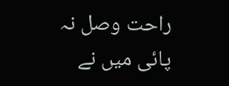راحت وصل نہ پائی میں نے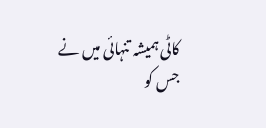کاٹی ہمیشہ تنہائی میں نے
جس کو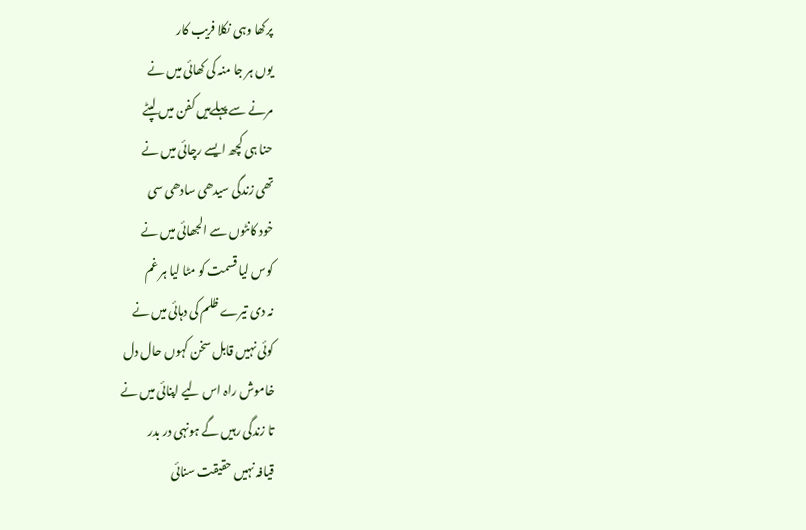پرکھا وہی نکلا فریب کار
یوں ہر جا منہ کی کھائی میں نے
مرنے سے پہلےہیں کفن میں لپٹے
حنا ہی کچھ ایسے رچائی میں نے
تھی زندگی سیدھی سادھی سی
خود کانٹوں سے الجھائی میں نے
کوس لیا قسمت کو مٹا لیا ہر غم
نہ دی تیرے ظلم کی دہائی میں نے
کوئی نہیں قابل سخن کہوں حال دل
خاموش راہ اس لیے اپنائی میں نے
تا زندگی رہیں گے ہونہی در بدر
قیافہ نہیں حقیقت سنائی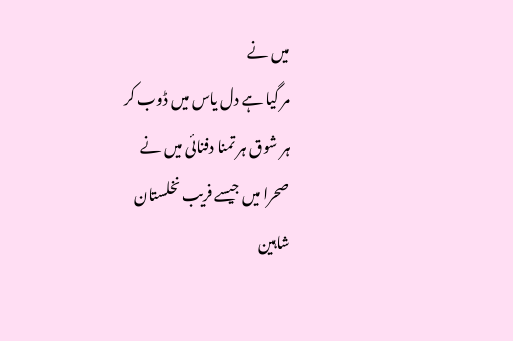میں نے
مر گیا ہے دل یاس میں ڈوب کر
ہر شوق ہر تمنا دفنائی میں نے
صحرا میں جیسے فریب نخلستان
شاہین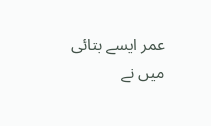عمر ایسے بتائی میں نے